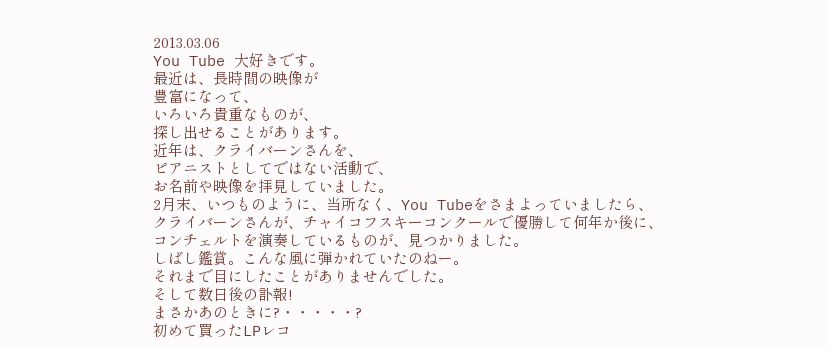2013.03.06
You Tube 大好きです。
最近は、長時間の映像が
豊富になって、
いろいろ貴重なものが、
探し出せることがあります。
近年は、クライバーンさんを、
ピアニストとしてではない活動で、
お名前や映像を拝見していました。
2月末、いつものように、当所なく、You Tubeをさまよっていましたら、
クライバーンさんが、チャイコフスキーコンクールで優勝して何年か後に、
コンチェルトを演奏しているものが、見つかりました。
しばし鑑賞。こんな風に弾かれていたのねー。
それまで目にしたことがありませんでした。
そして数日後の訃報!
まさかあのときに?・・・・・?
初めて買ったLPレコ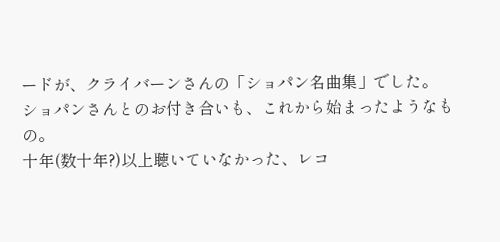ードが、クライバーンさんの「ショパン名曲集」でした。
ショパンさんとのお付き合いも、これから始まったようなもの。
十年(数十年?)以上聴いていなかった、レコ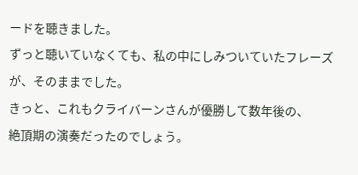ードを聴きました。
ずっと聴いていなくても、私の中にしみついていたフレーズが、そのままでした。
きっと、これもクライバーンさんが優勝して数年後の、
絶頂期の演奏だったのでしょう。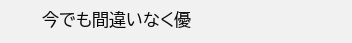今でも間違いなく優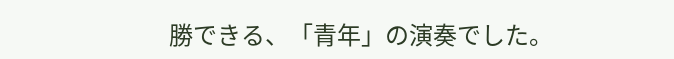勝できる、「青年」の演奏でした。